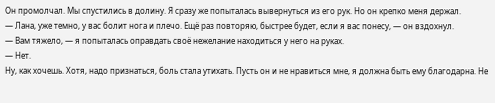Он промолчал. Мы спустились в долину. Я сразу же попыталась вывернуться из его рук. Но он крепко меня держал.
— Лана, уже темно, у вас болит нога и плечо. Ещё раз повторяю, быстрее будет, если я вас понесу, — он вздохнул.
— Вам тяжело, — я попыталась оправдать своё нежелание находиться у него на руках.
— Нет.
Ну, как хочешь. Хотя, надо признаться, боль стала утихать. Пусть он и не нравиться мне, я должна быть ему благодарна. Не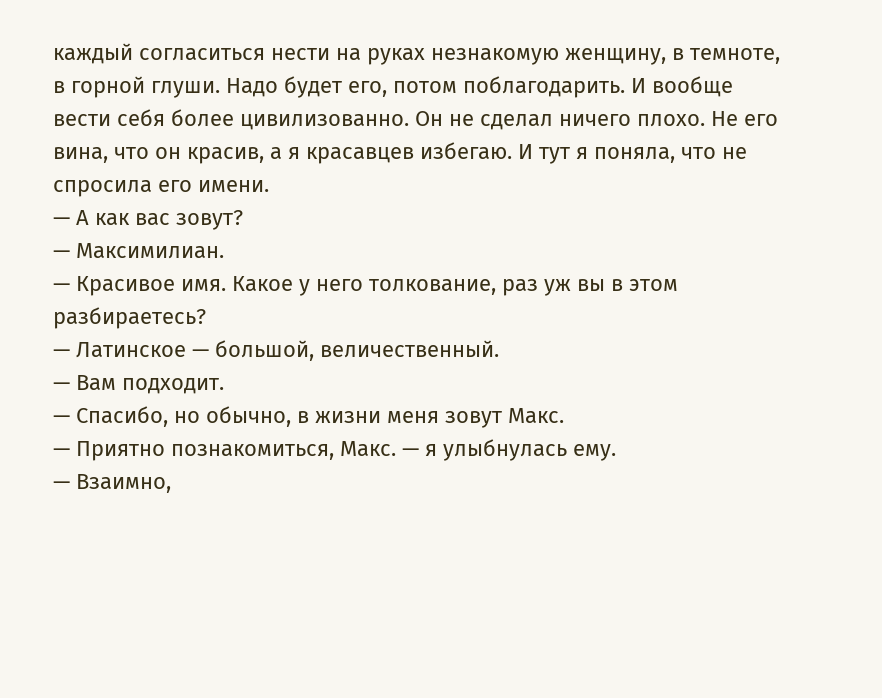каждый согласиться нести на руках незнакомую женщину, в темноте, в горной глуши. Надо будет его, потом поблагодарить. И вообще вести себя более цивилизованно. Он не сделал ничего плохо. Не его вина, что он красив, а я красавцев избегаю. И тут я поняла, что не спросила его имени.
— А как вас зовут?
— Максимилиан.
— Красивое имя. Какое у него толкование, раз уж вы в этом разбираетесь?
— Латинское — большой, величественный.
— Вам подходит.
— Спасибо, но обычно, в жизни меня зовут Макс.
— Приятно познакомиться, Макс. — я улыбнулась ему.
— Взаимно,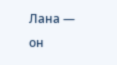Лана — он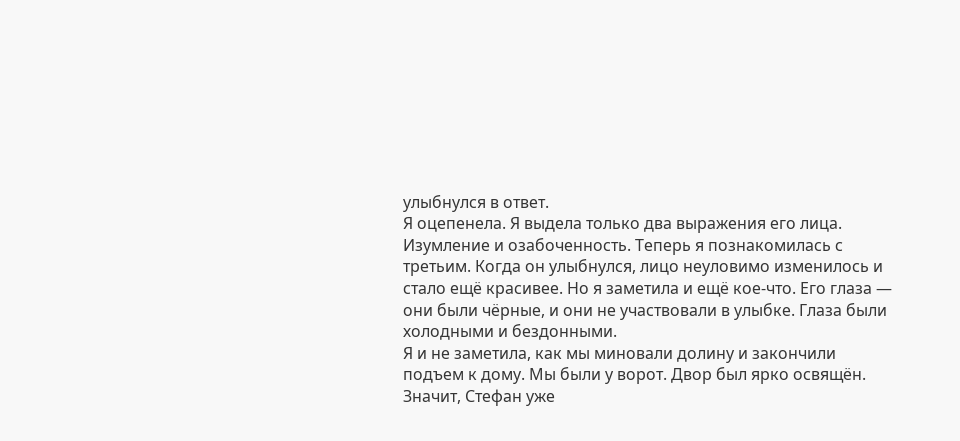улыбнулся в ответ.
Я оцепенела. Я выдела только два выражения его лица. Изумление и озабоченность. Теперь я познакомилась с третьим. Когда он улыбнулся, лицо неуловимо изменилось и стало ещё красивее. Но я заметила и ещё кое-что. Его глаза — они были чёрные, и они не участвовали в улыбке. Глаза были холодными и бездонными.
Я и не заметила, как мы миновали долину и закончили подъем к дому. Мы были у ворот. Двор был ярко освящён. Значит, Стефан уже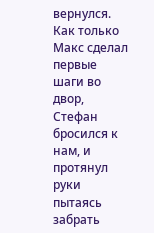вернулся. Как только Макс сделал первые шаги во двор, Стефан бросился к нам, и протянул руки пытаясь забрать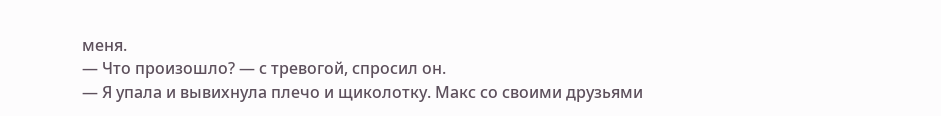меня.
— Что произошло? — с тревогой, спросил он.
— Я упала и вывихнула плечо и щиколотку. Макс со своими друзьями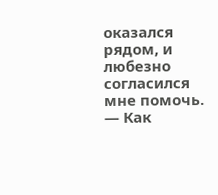оказался рядом, и любезно согласился мне помочь.
— Как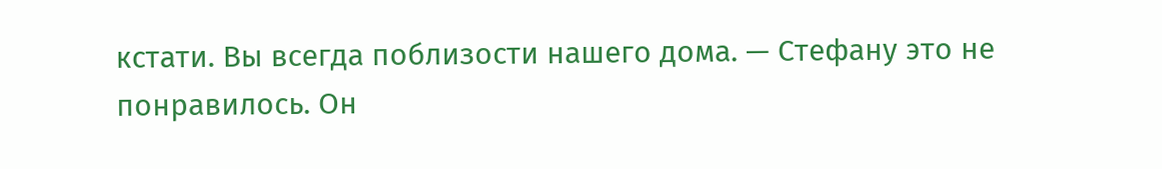кстати. Вы всегда поблизости нашего дома. — Стефану это не понравилось. Он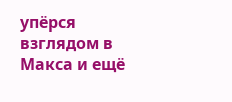упёрся взглядом в Макса и ещё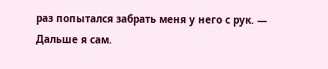раз попытался забрать меня у него с рук. — Дальше я сам.